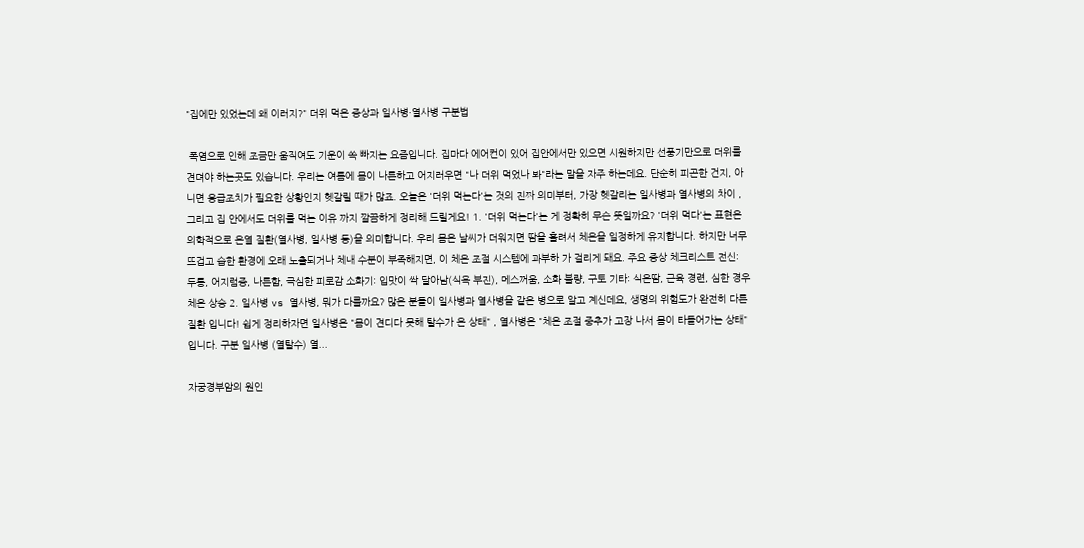"집에만 있었는데 왜 이러지?" 더위 먹은 증상과 일사병·열사병 구분법

 폭염으로 인해 조금만 움직여도 기운이 쏙 빠지는 요즘입니다. 집마다 에어컨이 있어 집안에서만 있으면 시원하지만 선풍기만으로 더위를 견뎌야 하는곳도 있습니다. 우리는 여름에 몸이 나른하고 어지러우면 "나 더위 먹었나 봐"라는 말을 자주 하는데요. 단순히 피곤한 건지, 아니면 응급조치가 필요한 상황인지 헷갈릴 때가 많죠. 오늘은 '더위 먹는다'는 것의 진짜 의미부터, 가장 헷갈리는 일사병과 열사병의 차이 , 그리고 집 안에서도 더위를 먹는 이유 까지 깔끔하게 정리해 드릴게요! 1. '더위 먹는다'는 게 정확히 무슨 뜻일까요? '더위 먹다'는 표현은 의학적으로 온열 질환(열사병, 일사병 등)을 의미합니다. 우리 몸은 날씨가 더워지면 땀을 흘려서 체온을 일정하게 유지합니다. 하지만 너무 뜨겁고 습한 환경에 오래 노출되거나 체내 수분이 부족해지면, 이 체온 조절 시스템에 과부하 가 걸리게 돼요. 주요 증상 체크리스트 전신: 두통, 어지럼증, 나른함, 극심한 피로감 소화기: 입맛이 싹 달아남(식욕 부진), 메스꺼움, 소화 불량, 구토 기타: 식은땀, 근육 경련, 심한 경우 체온 상승 2. 일사병 vs 열사병, 뭐가 다를까요? 많은 분들이 일사병과 열사병을 같은 병으로 알고 계신데요, 생명의 위험도가 완전히 다른 질환 입니다! 쉽게 정리하자면 일사병은 "몸이 견디다 못해 탈수가 온 상태" , 열사병은 "체온 조절 중추가 고장 나서 몸이 타들어가는 상태"입니다. 구분 일사병 (열탈수) 열...

자궁경부암의 원인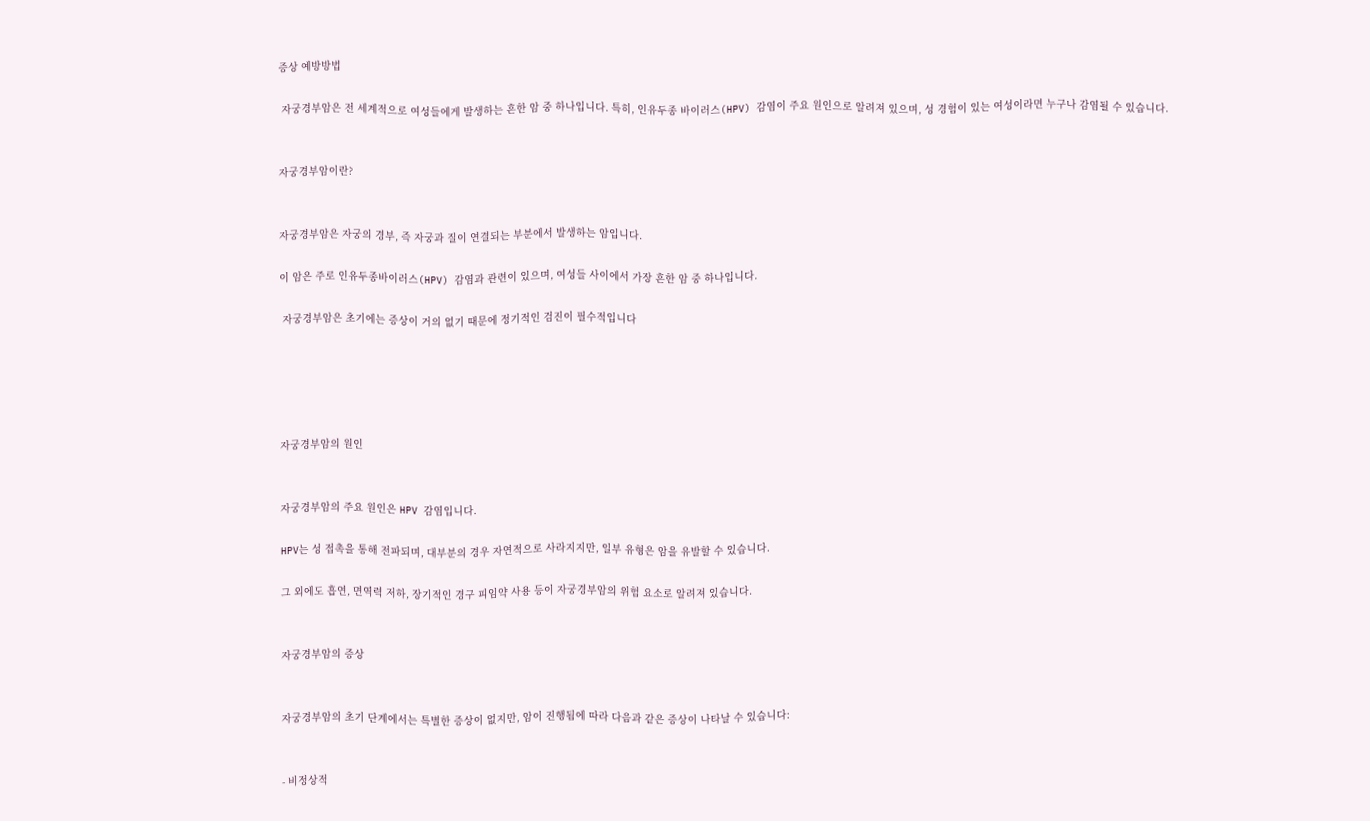증상 예방방법

 자궁경부암은 전 세계적으로 여성들에게 발생하는 흔한 암 중 하나입니다. 특히, 인유두종 바이러스(HPV) 감염이 주요 원인으로 알려져 있으며, 성 경험이 있는 여성이라면 누구나 감염될 수 있습니다.


자궁경부암이란?


자궁경부암은 자궁의 경부, 즉 자궁과 질이 연결되는 부분에서 발생하는 암입니다.

이 암은 주로 인유두종바이러스(HPV) 감염과 관련이 있으며, 여성들 사이에서 가장 흔한 암 중 하나입니다.

 자궁경부암은 초기에는 증상이 거의 없기 때문에 정기적인 검진이 필수적입니다





자궁경부암의 원인


자궁경부암의 주요 원인은 HPV 감염입니다.

HPV는 성 접촉을 통해 전파되며, 대부분의 경우 자연적으로 사라지지만, 일부 유형은 암을 유발할 수 있습니다.

그 외에도 흡연, 면역력 저하, 장기적인 경구 피임약 사용 등이 자궁경부암의 위험 요소로 알려져 있습니다.


자궁경부암의 증상


자궁경부암의 초기 단계에서는 특별한 증상이 없지만, 암이 진행됨에 따라 다음과 같은 증상이 나타날 수 있습니다:


- 비정상적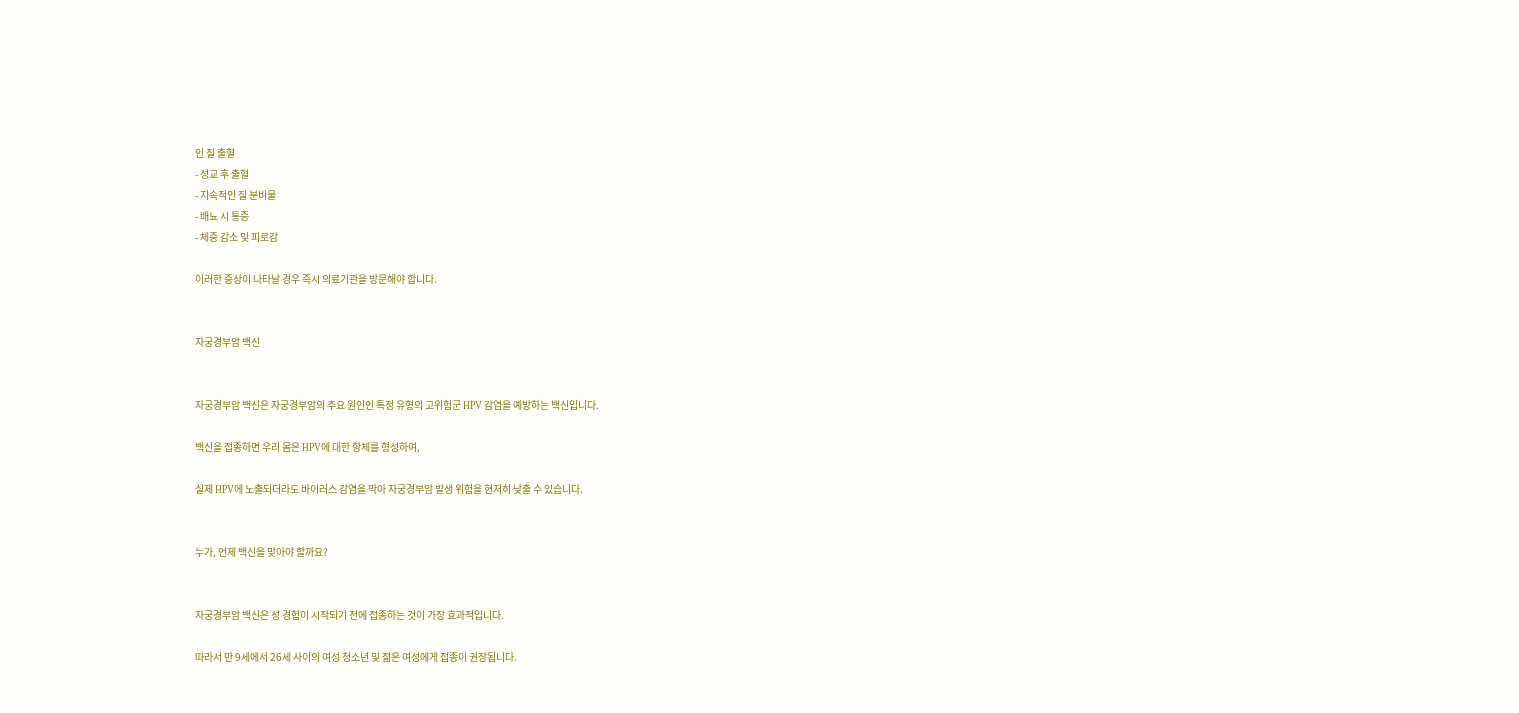인 질 출혈
- 성교 후 출혈
- 지속적인 질 분비물
- 배뇨 시 통증
- 체중 감소 및 피로감

이러한 증상이 나타날 경우 즉시 의료기관을 방문해야 합니다.


자궁경부암 백신


자궁경부암 백신은 자궁경부암의 주요 원인인 특정 유형의 고위험군 HPV 감염을 예방하는 백신입니다.

백신을 접종하면 우리 몸은 HPV에 대한 항체를 형성하여,

실제 HPV에 노출되더라도 바이러스 감염을 막아 자궁경부암 발생 위험을 현저히 낮출 수 있습니다.


누가, 언제 백신을 맞아야 할까요?


자궁경부암 백신은 성 경험이 시작되기 전에 접종하는 것이 가장 효과적입니다.

따라서 만 9세에서 26세 사이의 여성 청소년 및 젊은 여성에게 접종이 권장됩니다.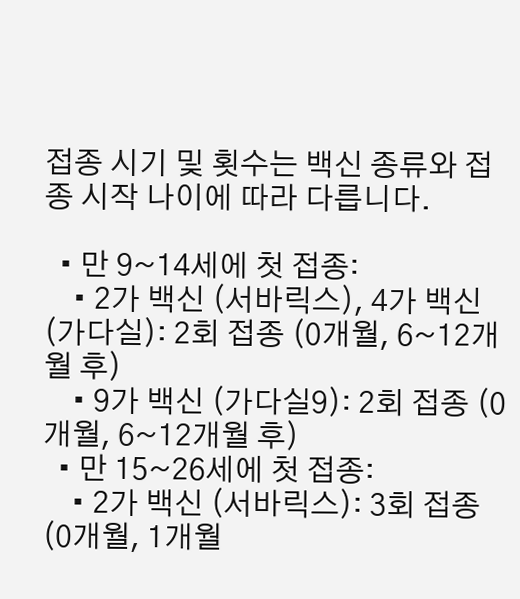접종 시기 및 횟수는 백신 종류와 접종 시작 나이에 따라 다릅니다.

  • 만 9~14세에 첫 접종:
    • 2가 백신 (서바릭스), 4가 백신 (가다실): 2회 접종 (0개월, 6~12개월 후)
    • 9가 백신 (가다실9): 2회 접종 (0개월, 6~12개월 후)
  • 만 15~26세에 첫 접종:
    • 2가 백신 (서바릭스): 3회 접종 (0개월, 1개월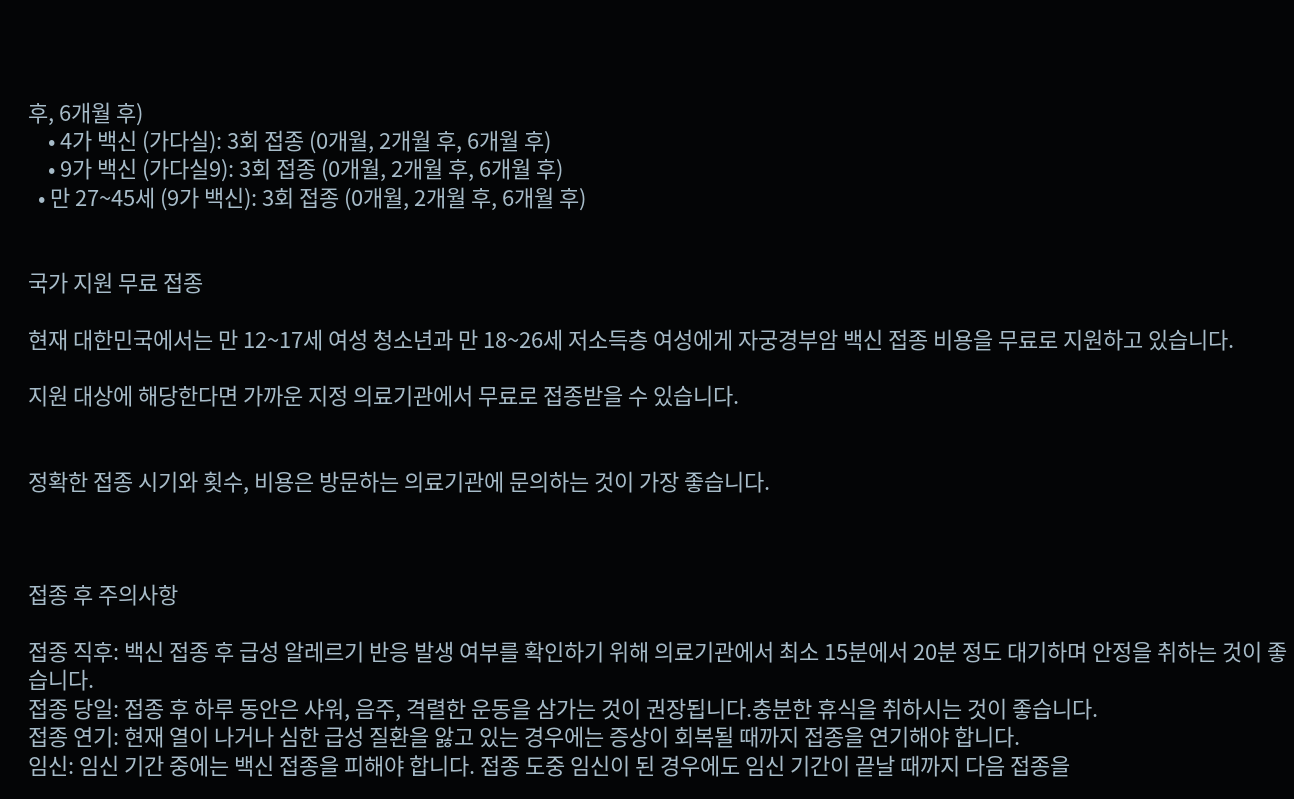후, 6개월 후)
    • 4가 백신 (가다실): 3회 접종 (0개월, 2개월 후, 6개월 후)
    • 9가 백신 (가다실9): 3회 접종 (0개월, 2개월 후, 6개월 후)
  • 만 27~45세 (9가 백신): 3회 접종 (0개월, 2개월 후, 6개월 후)


국가 지원 무료 접종

현재 대한민국에서는 만 12~17세 여성 청소년과 만 18~26세 저소득층 여성에게 자궁경부암 백신 접종 비용을 무료로 지원하고 있습니다.

지원 대상에 해당한다면 가까운 지정 의료기관에서 무료로 접종받을 수 있습니다.


정확한 접종 시기와 횟수, 비용은 방문하는 의료기관에 문의하는 것이 가장 좋습니다.



접종 후 주의사항

접종 직후: 백신 접종 후 급성 알레르기 반응 발생 여부를 확인하기 위해 의료기관에서 최소 15분에서 20분 정도 대기하며 안정을 취하는 것이 좋습니다.
접종 당일: 접종 후 하루 동안은 샤워, 음주, 격렬한 운동을 삼가는 것이 권장됩니다.충분한 휴식을 취하시는 것이 좋습니다.
접종 연기: 현재 열이 나거나 심한 급성 질환을 앓고 있는 경우에는 증상이 회복될 때까지 접종을 연기해야 합니다.
임신: 임신 기간 중에는 백신 접종을 피해야 합니다. 접종 도중 임신이 된 경우에도 임신 기간이 끝날 때까지 다음 접종을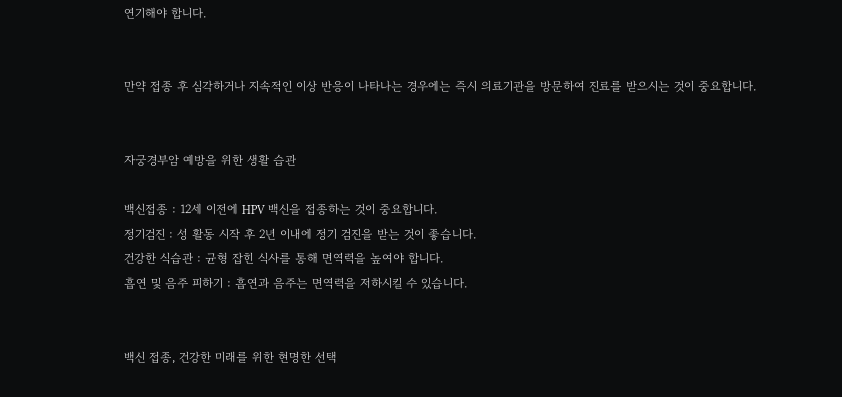연기해야 합니다.


만약 접종 후 심각하거나 지속적인 이상 반응이 나타나는 경우에는 즉시 의료기관을 방문하여 진료를 받으시는 것이 중요합니다.


자궁경부암 예방을 위한 생활 습관

백신접종 : 12세 이전에 HPV 백신을 접종하는 것이 중요합니다.
정기검진 : 성 활동 시작 후 2년 이내에 정기 검진을 받는 것이 좋습니다.
건강한 식습관 : 균형 잡힌 식사를 통해 면역력을 높여야 합니다.
흡연 및 음주 피하기 : 흡연과 음주는 면역력을 저하시킬 수 있습니다.


백신 접종, 건강한 미래를 위한 현명한 선택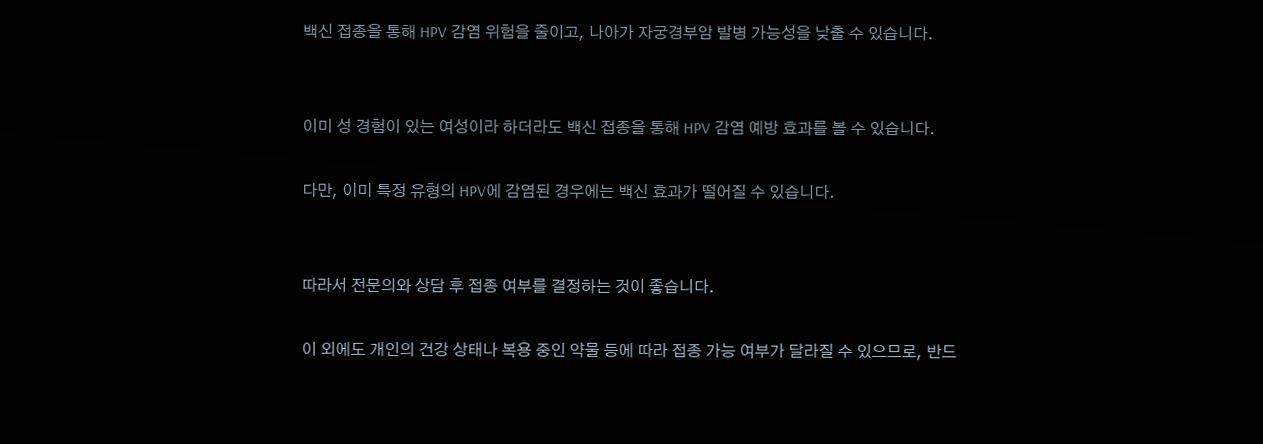백신 접종을 통해 HPV 감염 위험을 줄이고, 나아가 자궁경부암 발병 가능성을 낮출 수 있습니다.


이미 성 경험이 있는 여성이라 하더라도 백신 접종을 통해 HPV 감염 예방 효과를 볼 수 있습니다.

다만, 이미 특정 유형의 HPV에 감염된 경우에는 백신 효과가 떨어질 수 있습니다.


따라서 전문의와 상담 후 접종 여부를 결정하는 것이 좋습니다.

이 외에도 개인의 건강 상태나 복용 중인 약물 등에 따라 접종 가능 여부가 달라질 수 있으므로, 반드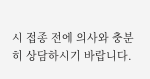시 접종 전에 의사와 충분히 상담하시기 바랍니다.